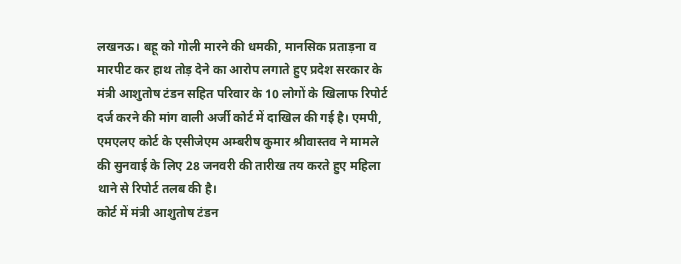लखनऊ। बहू को गोली मारने की धमकी, मानसिक प्रताड़ना व मारपीट कर हाथ तोड़ देने का आरोप लगाते हुए प्रदेश सरकार के मंत्री आशुतोष टंडन सहित परिवार के 10 लोगों के खिलाफ रिपोर्ट दर्ज करने की मांग वाली अर्जी कोर्ट में दाखिल की गई है। एमपी, एमएलए कोर्ट के एसीजेएम अम्बरीष कुमार श्रीवास्तव ने मामले की सुनवाई के लिए 28 जनवरी की तारीख तय करते हुए महिला थाने से रिपोर्ट तलब की है।
कोर्ट में मंत्री आशुतोष टंडन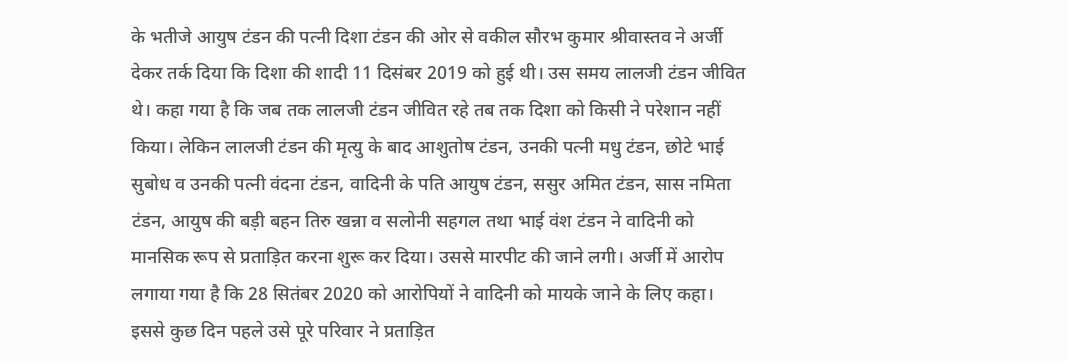के भतीजे आयुष टंडन की पत्नी दिशा टंडन की ओर से वकील सौरभ कुमार श्रीवास्तव ने अर्जी देकर तर्क दिया कि दिशा की शादी 11 दिसंबर 2019 को हुई थी। उस समय लालजी टंडन जीवित थे। कहा गया है कि जब तक लालजी टंडन जीवित रहे तब तक दिशा को किसी ने परेशान नहीं किया। लेकिन लालजी टंडन की मृत्यु के बाद आशुतोष टंडन, उनकी पत्नी मधु टंडन, छोटे भाई सुबोध व उनकी पत्नी वंदना टंडन, वादिनी के पति आयुष टंडन, ससुर अमित टंडन, सास नमिता टंडन, आयुष की बड़ी बहन तिरु खन्ना व सलोनी सहगल तथा भाई वंश टंडन ने वादिनी को मानसिक रूप से प्रताड़ित करना शुरू कर दिया। उससे मारपीट की जाने लगी। अर्जी में आरोप लगाया गया है कि 28 सितंबर 2020 को आरोपियों ने वादिनी को मायके जाने के लिए कहा। इससे कुछ दिन पहले उसे पूरे परिवार ने प्रताड़ित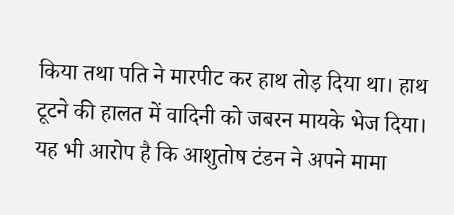किया तथा पति ने मारपीट कर हाथ तोड़ दिया था। हाथ टूटने की हालत में वादिनी को जबरन मायके भेज दिया। यह भी आरोप है कि आशुतोष टंडन ने अपने मामा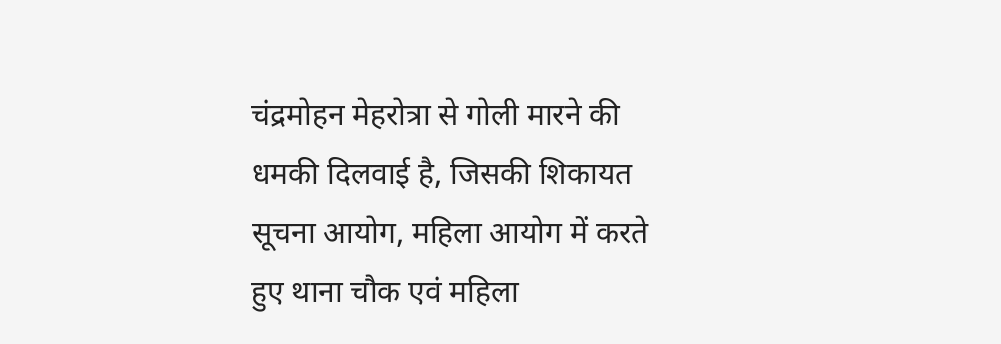चंद्रमोहन मेहरोत्रा से गोली मारने की धमकी दिलवाई है, जिसकी शिकायत सूचना आयोग, महिला आयोग में करते हुए थाना चौक एवं महिला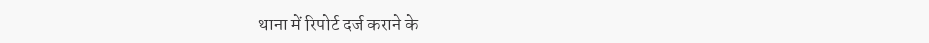थाना में रिपोर्ट दर्ज कराने के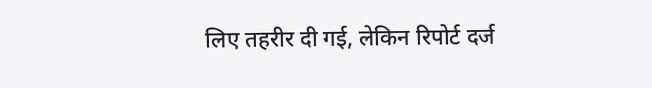लिए तहरीर दी गई, लेकिन रिपोर्ट दर्ज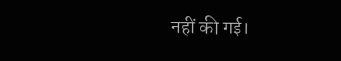नहीं की गई।